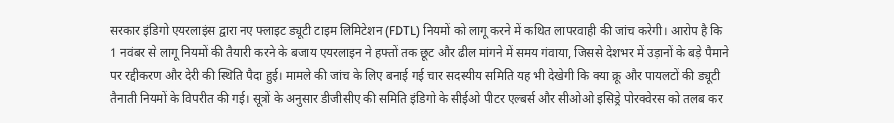सरकार इंडिगो एयरलाइंस द्वारा नए फ्लाइट ड्यूटी टाइम लिमिटेशन (FDTL) नियमों को लागू करने में कथित लापरवाही की जांच करेगी। आरोप है कि 1 नवंबर से लागू नियमों की तैयारी करने के बजाय एयरलाइन ने हफ्तों तक छूट और ढील मांगने में समय गंवाया, जिससे देशभर में उड़ानों के बड़े पैमाने पर रद्दीकरण और देरी की स्थिति पैदा हुई। मामले की जांच के लिए बनाई गई चार सदस्यीय समिति यह भी देखेगी कि क्या क्रू और पायलटों की ड्यूटी तैनाती नियमों के विपरीत की गई। सूत्रों के अनुसार डीजीसीए की समिति इंडिगो के सीईओ पीटर एल्बर्स और सीओओ इसिड्रे पोरक्वेरस को तलब कर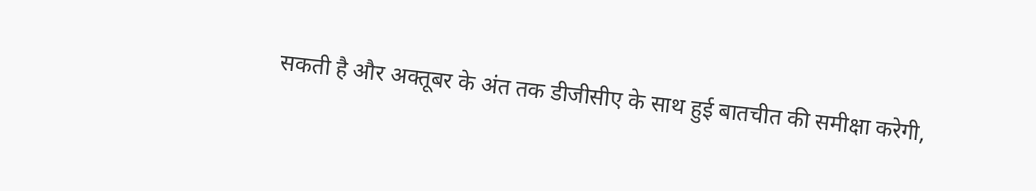सकती है और अक्तूबर के अंत तक डीजीसीए के साथ हुई बातचीत की समीक्षा करेगी,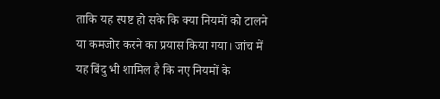ताकि यह स्पष्ट हो सके कि क्या नियमों को टालने या कमजोर करने का प्रयास किया गया। जांच में यह बिंदु भी शामिल है कि नए नियमों के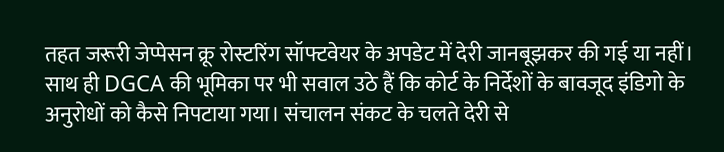तहत जरूरी जेप्पेसन क्रू रोस्टरिंग सॉफ्टवेयर के अपडेट में देरी जानबूझकर की गई या नहीं। साथ ही DGCA की भूमिका पर भी सवाल उठे हैं कि कोर्ट के निर्देशों के बावजूद इंडिगो के अनुरोधों को कैसे निपटाया गया। संचालन संकट के चलते देरी से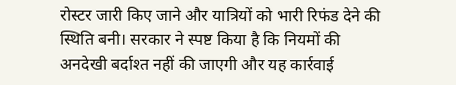रोस्टर जारी किए जाने और यात्रियों को भारी रिफंड देने की स्थिति बनी। सरकार ने स्पष्ट किया है कि नियमों की अनदेखी बर्दाश्त नहीं की जाएगी और यह कार्रवाई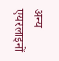अन्य एयरलाइनों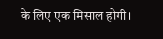के लिए एक मिसाल होगी।